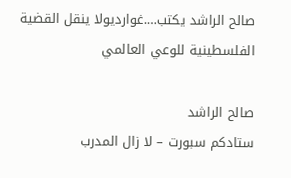صالح الراشد يكتب….غوارديولا ينقل القضية الفلسطينية للوعي العالمي

صالح الراشد
ستادكم سبورت – لا زال المدرب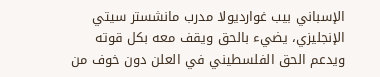الإسباني بيب غوارديولا مدرب مانشستر سيتي الإنجليزي، يضيء بالحق ويقف معه بكل قوته ويدعم الحق الفلسطيني في العلن دون خوف من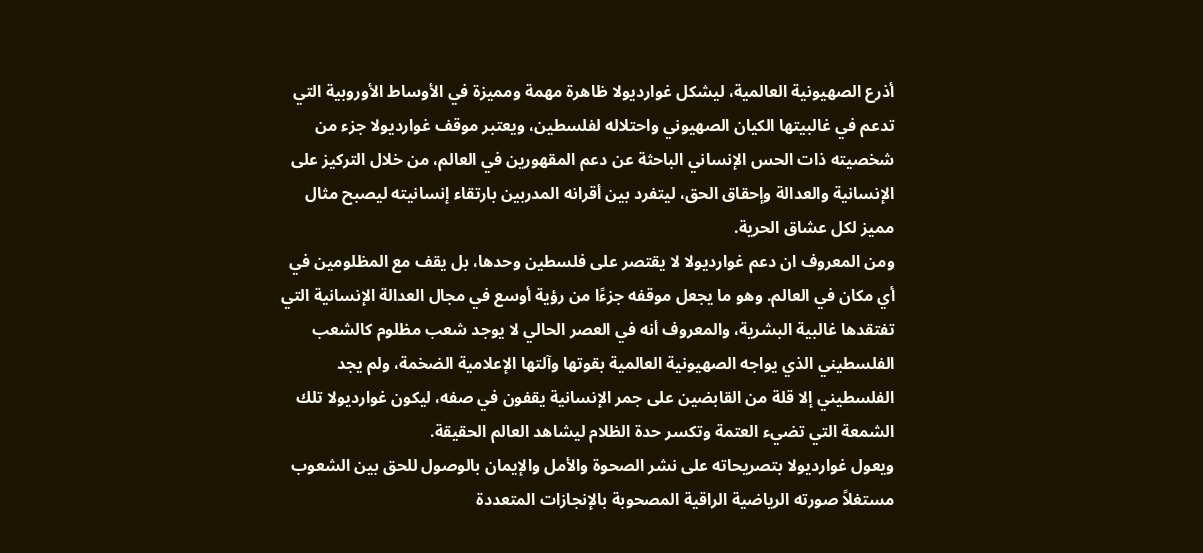أذرع الصهيونية العالمية، ليشكل غوارديولا ظاهرة مهمة ومميزة في الأوساط الأوروبية التي تدعم في غالبيتها الكيان الصهيوني واحتلاله لفلسطين، ويعتبر موقف غوارديولا جزء من شخصيته ذات الحس الإنساني الباحثة عن دعم المقهورين في العالم، من خلال التركيز على الإنسانية والعدالة وإحقاق الحق، ليتفرد بين أقرانه المدربين بارتقاء إنسانيته ليصبح مثال مميز لكل عشاق الحرية.
ومن المعروف ان دعم غوارديولا لا يقتصر على فلسطين وحدها، بل يقف مع المظلومين في أي مكان في العالم. وهو ما يجعل موقفه جزءًا من رؤية أوسع في مجال العدالة الإنسانية التي تفتقدها غالبية البشرية، والمعروف أنه في العصر الحالي لا يوجد شعب مظلوم كالشعب الفلسطيني الذي يواجه الصهيونية العالمية بقوتها وآلتها الإعلامية الضخمة، ولم يجد الفلسطيني إلا قلة من القابضين على جمر الإنسانية يقفون في صفه، ليكون غوارديولا تلك الشمعة التي تضيء العتمة وتكسر حدة الظلام ليشاهد العالم الحقيقة.
ويعول غوارديولا بتصريحاته على نشر الصحوة والأمل والإيمان بالوصول للحق بين الشعوب مستغلاً صورته الرياضية الراقية المصحوبة بالإنجازات المتعددة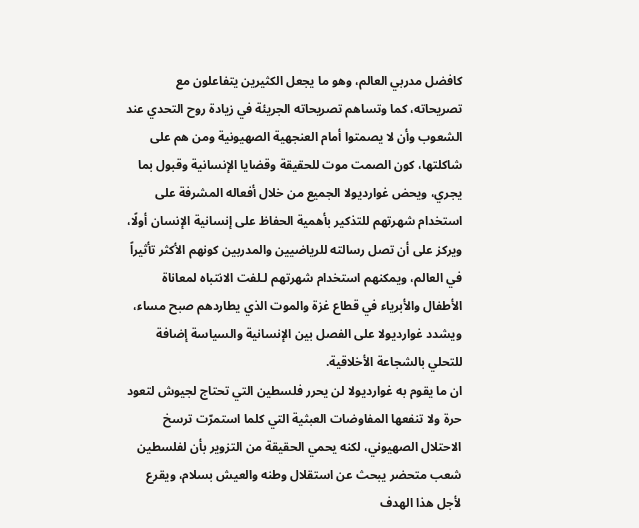كافضل مدربي العالم، وهو ما يجعل الكثيرين يتفاعلون مع تصريحاته، كما وتساهم تصريحاته الجريئة في زيادة روح التحدي عند الشعوب وأن لا يصمتوا أمام العنجهية الصهيونية ومن هم على شاكلتها، كون الصمت موت للحقيقة وقضايا الإنسانية وقبول بما يجري، ويحض غوارديولا الجميع من خلال أفعاله المشرفة على استخدام شهرتهم للتذكير بأهمية الحفاظ على إنسانية الإنسان أولًا، ويركز على أن تصل رسالته للرياضيين والمدربين كونهم الأكثر تأثيراً في العالم، ويمكنهم استخدام شهرتهم لـلفت الانتباه لمعاناة الأطفال والأبرياء في قطاع غزة والموت الذي يطاردهم صبح مساء، ويشدد غوارديولا على الفصل بين الإنسانية والسياسة إضافة للتحلي بالشجاعة الأخلاقية.
ان ما يقوم به غوارديولا لن يحرر فلسطين التي تحتاج لجيوش لتعود حرة ولا تنفعها المفاوضات العبثية التي كلما استمرّت ترسخ الاحتلال الصهيوني، لكنه يحمي الحقيقة من التزوير بأن لفلسطين شعب متحضر يبحث عن استقلال وطنه والعيش بسلام، ويقرع لأجل هذا الهدف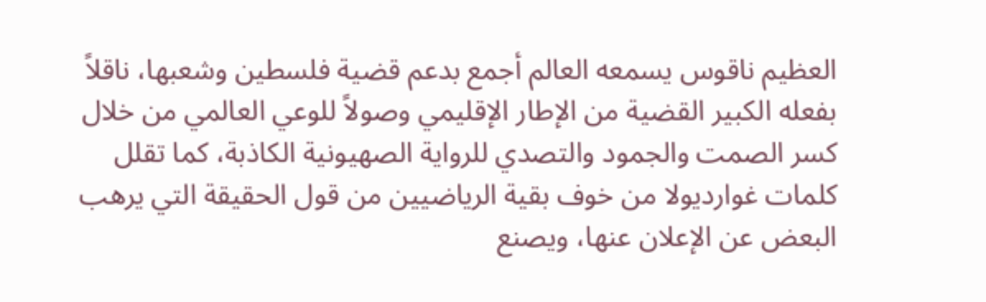العظيم ناقوس يسمعه العالم أجمع بدعم قضية فلسطين وشعبها، ناقلاً بفعله الكبير القضية من الإطار الإقليمي وصولاً للوعي العالمي من خلال كسر الصمت والجمود والتصدي للرواية الصهيونية الكاذبة، كما تقلل كلمات غوارديولا من خوف بقية الرياضيين من قول الحقيقة التي يرهب البعض عن الإعلان عنها، ويصنع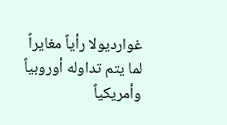غوارديولا رأياً مغايراً لما يتم تداوله أوروبياً وأمريكياً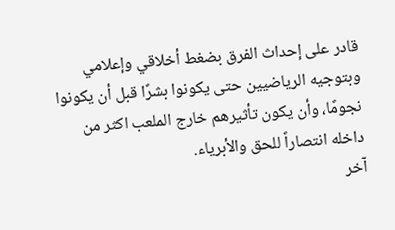قادر على إحداث الفرق بضغط أخلاقي وإعلامي وبتوجيه الرياضيين حتى يكونوا بشرًا قبل أن يكونوا نجومًا، وأن يكون تأثيرهم خارج الملعب اكثر من داخله انتصاراً للحق والأبرياء.
آخر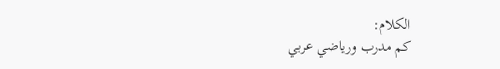الكلام:
كم مدرب ورياضي عربي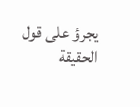يجرؤ على قول الحقيقة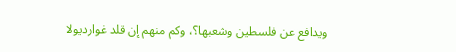ويدافع عن فلسطين وشعبها؟، وكم منهم إن قلد غوارديولا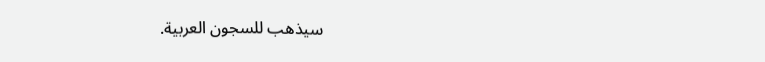سيذهب للسجون العربية.